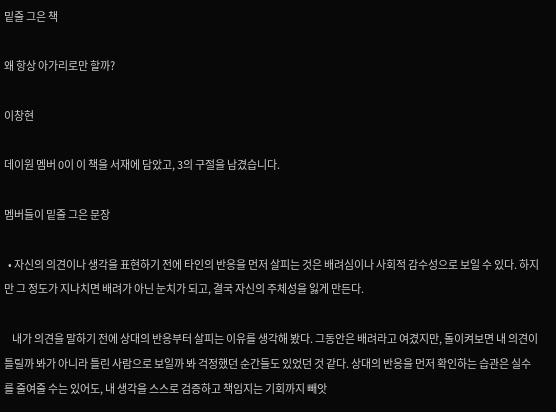밑줄 그은 책

왜 항상 아가리로만 할까?

이창현

데이원 멤버 0이 이 책을 서재에 담았고, 3의 구절을 남겼습니다.

멤버들이 밑줄 그은 문장

  • 자신의 의견이나 생각을 표현하기 전에 타인의 반응을 먼저 살피는 것은 배려심이나 사회적 감수성으로 보일 수 있다. 하지만 그 정도가 지나치면 배려가 아닌 눈치가 되고, 결국 자신의 주체성을 잃게 만든다.

    내가 의견을 말하기 전에 상대의 반응부터 살피는 이유를 생각해 봤다. 그동안은 배려라고 여겼지만, 돌이켜보면 내 의견이 틀릴까 봐가 아니라 틀린 사람으로 보일까 봐 걱정했던 순간들도 있었던 것 같다. 상대의 반응을 먼저 확인하는 습관은 실수를 줄여줄 수는 있어도, 내 생각을 스스로 검증하고 책임지는 기회까지 빼앗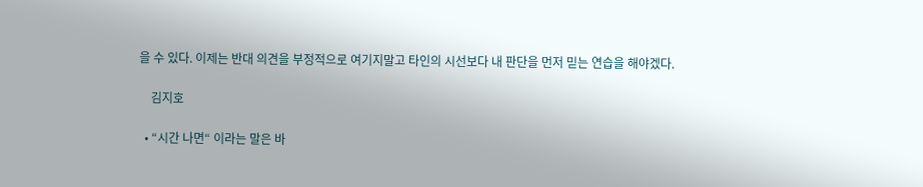을 수 있다. 이제는 반대 의견을 부정적으로 여기지말고 타인의 시선보다 내 판단을 먼저 믿는 연습을 해야겠다.

    김지호

  • “시간 나면“ 이라는 말은 바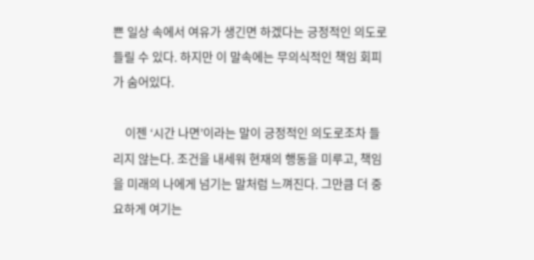쁜 일상 속에서 여유가 생긴면 하겠다는 긍정적인 의도로 들릴 수 있다. 하지만 이 말속에는 무의식적인 책임 회피가 숨어있다.

    이젠 ‘시간 나면’이라는 말이 긍정적인 의도로조차 들리지 않는다. 조건을 내세워 현재의 행동을 미루고, 책임을 미래의 나에게 넘기는 말처럼 느껴진다. 그만큼 더 중요하게 여기는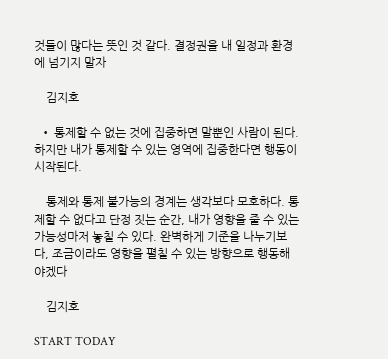것들이 많다는 뜻인 것 같다. 결정권을 내 일정과 환경에 넘기지 말자

    김지호

  • 통제할 수 없는 것에 집중하면 말뿐인 사람이 된다. 하지만 내가 통제할 수 있는 영역에 집중한다면 행동이 시작된다.

    통제와 통제 불가능의 경계는 생각보다 모호하다. 통제할 수 없다고 단정 짓는 순간, 내가 영향을 줄 수 있는 가능성마저 놓칠 수 있다. 완벽하게 기준을 나누기보다, 조금이라도 영향을 펼칠 수 있는 방향으로 행동해야겠다

    김지호

START TODAY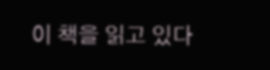이 책을 읽고 있다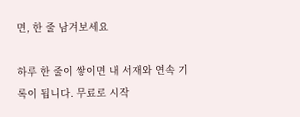면, 한 줄 남겨보세요

하루 한 줄이 쌓이면 내 서재와 연속 기록이 됩니다. 무료로 시작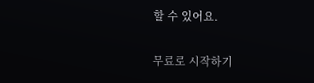할 수 있어요.

무료로 시작하기